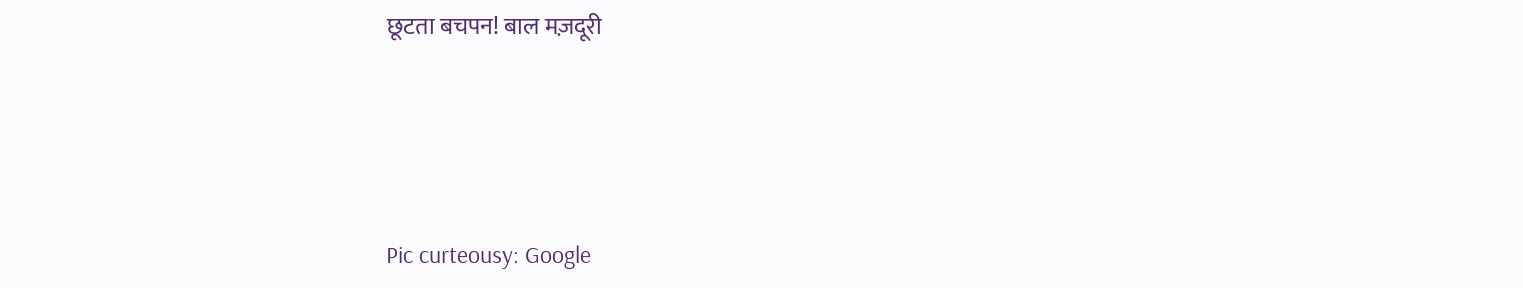छूटता बचपन! बाल मज़दूरी




Pic curteousy: Google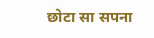छोटा सा सपना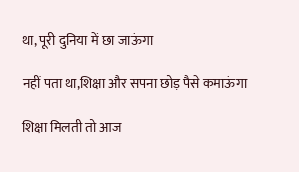था, पूरी दुनिया में छा जाऊंगा

नहीं पता था,शिक्षा और सपना छोड़ पैसे कमाऊंगा

शिक्षा मिलती तो आज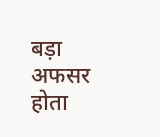बड़ा अफसर होता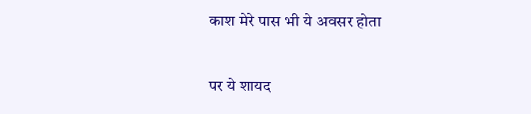काश मेरे पास भी ये अवसर होता

पर ये शायद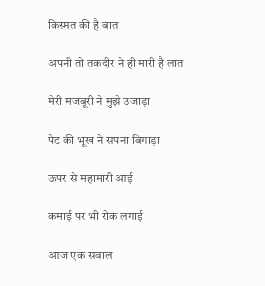किस्मत की है बात

अपनी तो तकदीर ने ही मारी है लात

मेरी मजबूरी ने मुझे उजाड़ा

पेट की भूख ने सपना बिगाड़ा

ऊपर से महामारी आई

कमाई पर भी रोक लगाई

आज एक सवाल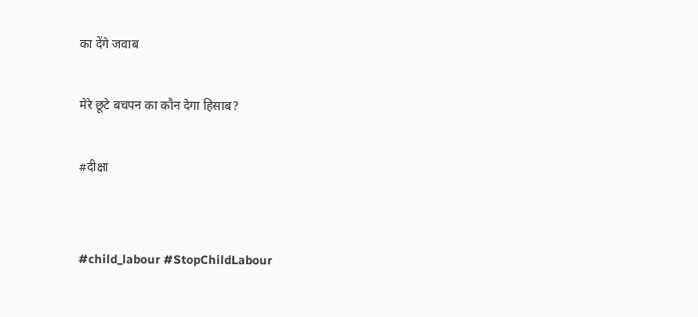का देंगे जवाब

मेरे छूटे बचपन का कौन देगा हिसाब?

#दीक्षा


#child_labour #StopChildLabour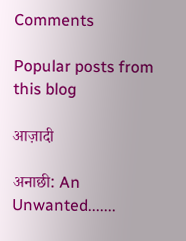Comments

Popular posts from this blog

आज़ादी

अनाछी: An Unwanted.......